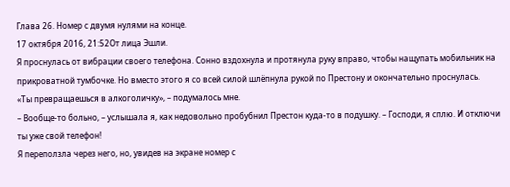Глава 26. Номер с двумя нулями на конце.
17 октября 2016, 21:52От лица Эшли.
Я проснулась от вибрации своего телефона. Сонно вздохнула и протянула руку вправо, чтобы нащупать мобильник на прикроватной тумбочке. Но вместо этого я со всей силой шлёпнула рукой по Престону и окончательно проснулась.
«Ты превращаешься в алкоголичку», – подумалось мне.
– Вообще-то больно, – услышала я, как недовольно пробубнил Престон куда-то в подушку. – Господи, я сплю. И отключи ты уже свой телефон!
Я переползла через него, но, увидев на экране номер с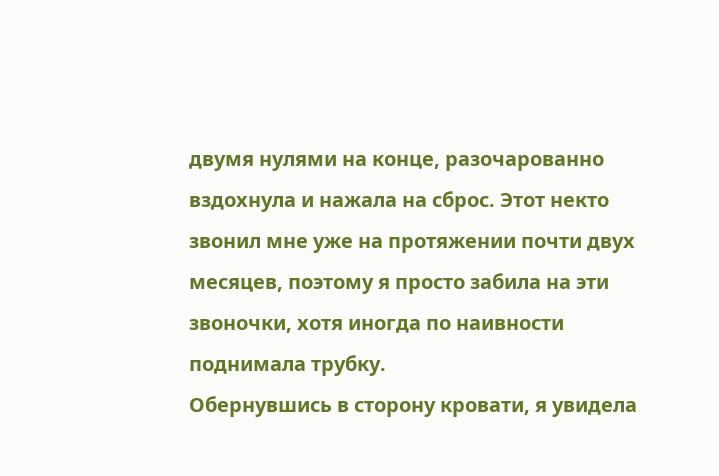двумя нулями на конце, разочарованно вздохнула и нажала на сброс. Этот некто звонил мне уже на протяжении почти двух месяцев, поэтому я просто забила на эти звоночки, хотя иногда по наивности поднимала трубку.
Обернувшись в сторону кровати, я увидела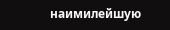наимилейшую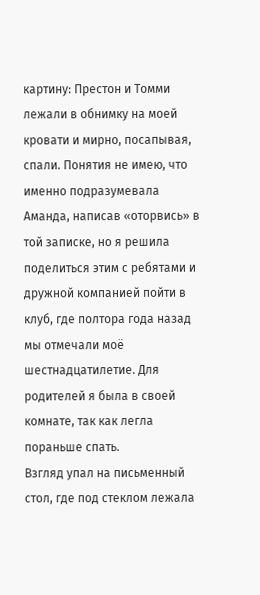картину: Престон и Томми лежали в обнимку на моей кровати и мирно, посапывая, спали. Понятия не имею, что именно подразумевала Аманда, написав «оторвись» в той записке, но я решила поделиться этим с ребятами и дружной компанией пойти в клуб, где полтора года назад мы отмечали моё шестнадцатилетие. Для родителей я была в своей комнате, так как легла пораньше спать.
Взгляд упал на письменный стол, где под стеклом лежала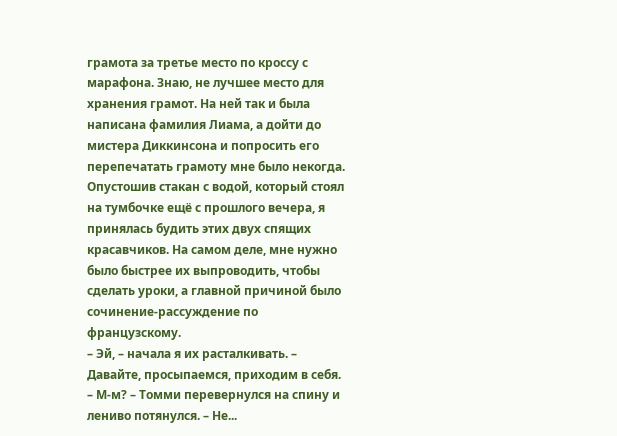грамота за третье место по кроссу с марафона. Знаю, не лучшее место для хранения грамот. На ней так и была написана фамилия Лиама, а дойти до мистера Диккинсона и попросить его перепечатать грамоту мне было некогда.
Опустошив стакан с водой, который стоял на тумбочке ещё с прошлого вечера, я принялась будить этих двух спящих красавчиков. На самом деле, мне нужно было быстрее их выпроводить, чтобы сделать уроки, а главной причиной было сочинение-рассуждение по французскому.
– Эй, – начала я их расталкивать. – Давайте, просыпаемся, приходим в себя.
– М-м? – Томми перевернулся на спину и лениво потянулся. – Не...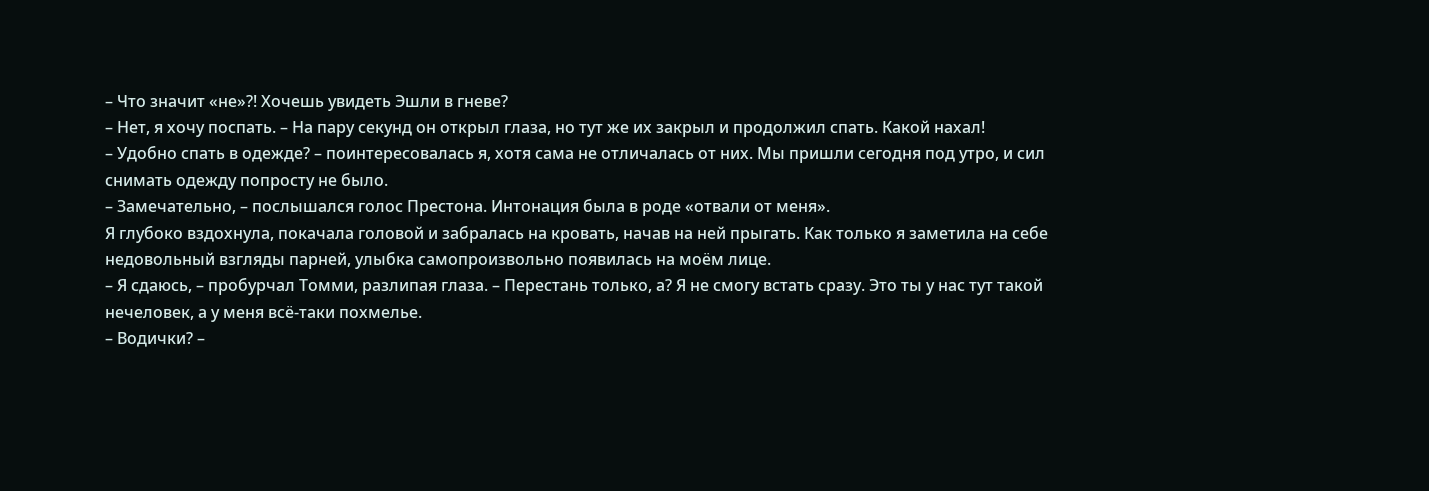– Что значит «не»?! Хочешь увидеть Эшли в гневе?
– Нет, я хочу поспать. – На пару секунд он открыл глаза, но тут же их закрыл и продолжил спать. Какой нахал!
– Удобно спать в одежде? – поинтересовалась я, хотя сама не отличалась от них. Мы пришли сегодня под утро, и сил снимать одежду попросту не было.
– Замечательно, – послышался голос Престона. Интонация была в роде «отвали от меня».
Я глубоко вздохнула, покачала головой и забралась на кровать, начав на ней прыгать. Как только я заметила на себе недовольный взгляды парней, улыбка самопроизвольно появилась на моём лице.
– Я сдаюсь, – пробурчал Томми, разлипая глаза. – Перестань только, а? Я не смогу встать сразу. Это ты у нас тут такой нечеловек, а у меня всё-таки похмелье.
– Водички? –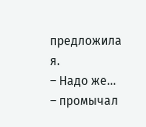предложила я.
– Надо же... – промычал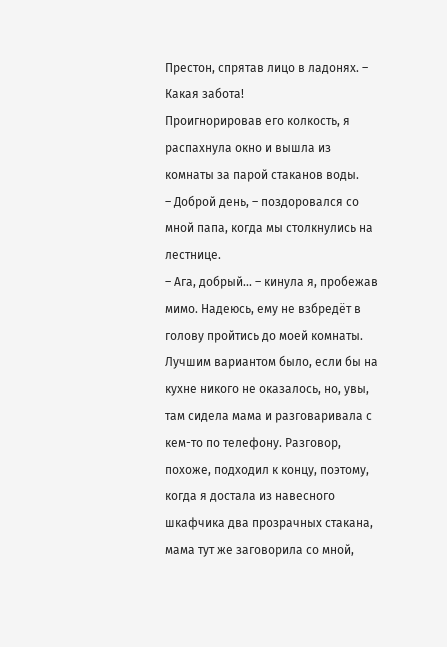Престон, спрятав лицо в ладонях. – Какая забота!
Проигнорировав его колкость, я распахнула окно и вышла из комнаты за парой стаканов воды.
– Доброй день, – поздоровался со мной папа, когда мы столкнулись на лестнице.
– Ага, добрый... – кинула я, пробежав мимо. Надеюсь, ему не взбредёт в голову пройтись до моей комнаты.
Лучшим вариантом было, если бы на кухне никого не оказалось, но, увы, там сидела мама и разговаривала с кем-то по телефону. Разговор, похоже, подходил к концу, поэтому, когда я достала из навесного шкафчика два прозрачных стакана, мама тут же заговорила со мной,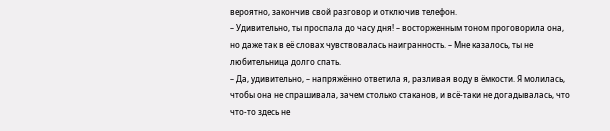вероятно, закончив свой разговор и отключив телефон.
– Удивительно, ты проспала до часу дня! – восторженным тоном проговорила она, но даже так в её словах чувствовалась наигранность. – Мне казалось, ты не любительница долго спать.
– Да, удивительно, – напряжённо ответила я, разливая воду в ёмкости. Я молилась, чтобы она не спрашивала, зачем столько стаканов, и всё-таки не догадывалась, что что-то здесь не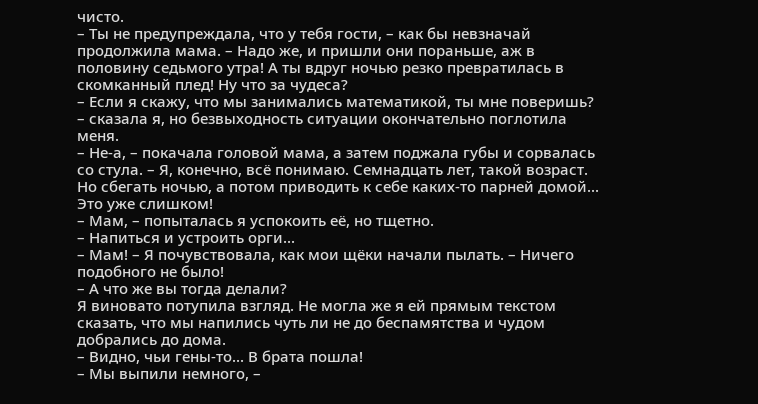чисто.
– Ты не предупреждала, что у тебя гости, – как бы невзначай продолжила мама. – Надо же, и пришли они пораньше, аж в половину седьмого утра! А ты вдруг ночью резко превратилась в скомканный плед! Ну что за чудеса?
– Если я скажу, что мы занимались математикой, ты мне поверишь? – сказала я, но безвыходность ситуации окончательно поглотила меня.
– Не-а, – покачала головой мама, а затем поджала губы и сорвалась со стула. – Я, конечно, всё понимаю. Семнадцать лет, такой возраст. Но сбегать ночью, а потом приводить к себе каких-то парней домой... Это уже слишком!
– Мам, – попыталась я успокоить её, но тщетно.
– Напиться и устроить орги...
– Мам! – Я почувствовала, как мои щёки начали пылать. – Ничего подобного не было!
– А что же вы тогда делали?
Я виновато потупила взгляд. Не могла же я ей прямым текстом сказать, что мы напились чуть ли не до беспамятства и чудом добрались до дома.
– Видно, чьи гены-то... В брата пошла!
– Мы выпили немного, –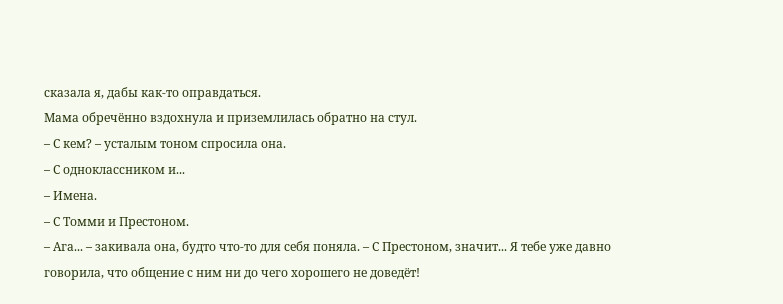сказала я, дабы как-то оправдаться.
Мама обречённо вздохнула и приземлилась обратно на стул.
– С кем? – усталым тоном спросила она.
– С одноклассником и...
– Имена.
– С Томми и Престоном.
– Ага... – закивала она, будто что-то для себя поняла. – С Престоном, значит... Я тебе уже давно говорила, что общение с ним ни до чего хорошего не доведёт!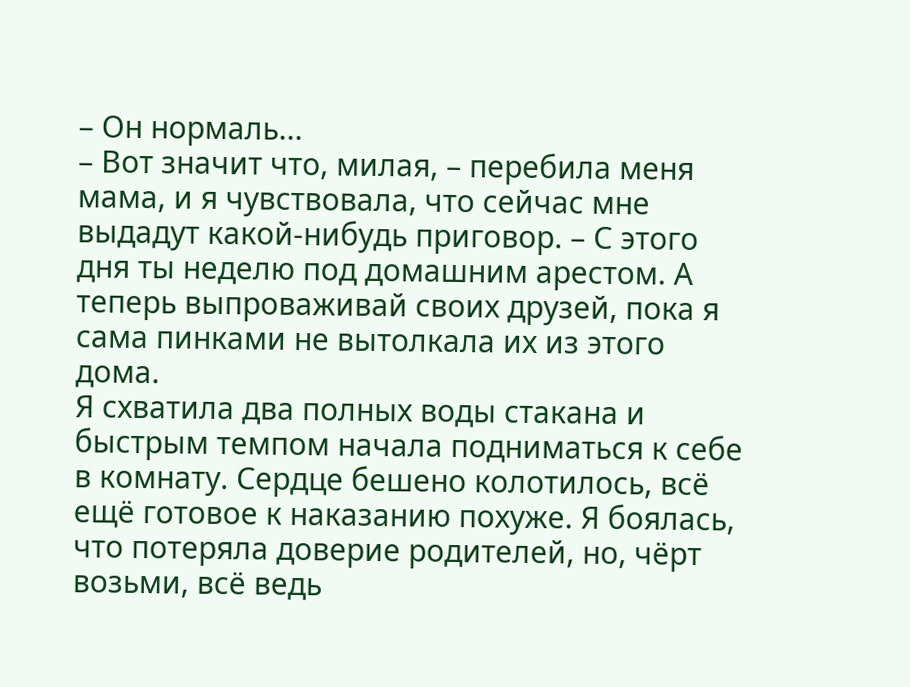– Он нормаль...
– Вот значит что, милая, – перебила меня мама, и я чувствовала, что сейчас мне выдадут какой-нибудь приговор. – С этого дня ты неделю под домашним арестом. А теперь выпроваживай своих друзей, пока я сама пинками не вытолкала их из этого дома.
Я схватила два полных воды стакана и быстрым темпом начала подниматься к себе в комнату. Сердце бешено колотилось, всё ещё готовое к наказанию похуже. Я боялась, что потеряла доверие родителей, но, чёрт возьми, всё ведь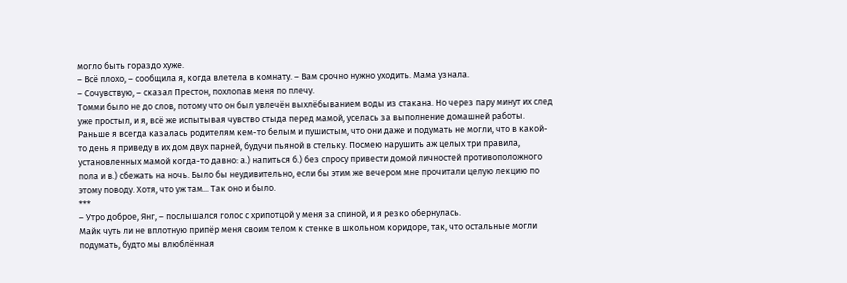могло быть гораздо хуже.
– Всё плохо, – сообщила я, когда влетела в комнату. – Вам срочно нужно уходить. Мама узнала.
– Сочувствую, – сказал Престон, похлопав меня по плечу.
Томми было не до слов, потому что он был увлечён выхлёбыванием воды из стакана. Но через пару минут их след уже простыл, и я, всё же испытывая чувство стыда перед мамой, уселась за выполнение домашней работы.
Раньше я всегда казалась родителям кем-то белым и пушистым, что они даже и подумать не могли, что в какой-то день я приведу в их дом двух парней, будучи пьяной в стельку. Посмею нарушить аж целых три правила, установленных мамой когда-то давно: а.) напиться б.) без спросу привести домой личностей противоположного пола и в.) сбежать на ночь. Было бы неудивительно, если бы этим же вечером мне прочитали целую лекцию по этому поводу. Хотя, что уж там... Так оно и было.
***
– Утро доброе, Янг, – послышался голос с хрипотцой у меня за спиной, и я резко обернулась.
Майк чуть ли не вплотную припёр меня своим телом к стенке в школьном коридоре, так, что остальные могли подумать, будто мы влюблённая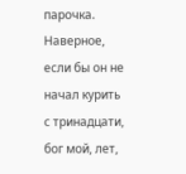парочка. Наверное, если бы он не начал курить с тринадцати, бог мой, лет,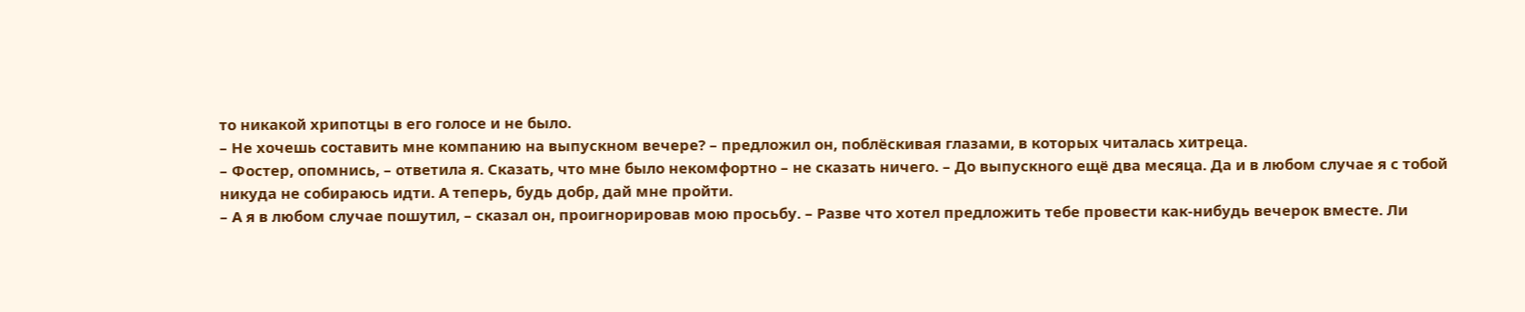то никакой хрипотцы в его голосе и не было.
– Не хочешь составить мне компанию на выпускном вечере? – предложил он, поблёскивая глазами, в которых читалась хитреца.
– Фостер, опомнись, – ответила я. Сказать, что мне было некомфортно – не сказать ничего. – До выпускного ещё два месяца. Да и в любом случае я с тобой никуда не собираюсь идти. А теперь, будь добр, дай мне пройти.
– А я в любом случае пошутил, – сказал он, проигнорировав мою просьбу. – Разве что хотел предложить тебе провести как-нибудь вечерок вместе. Ли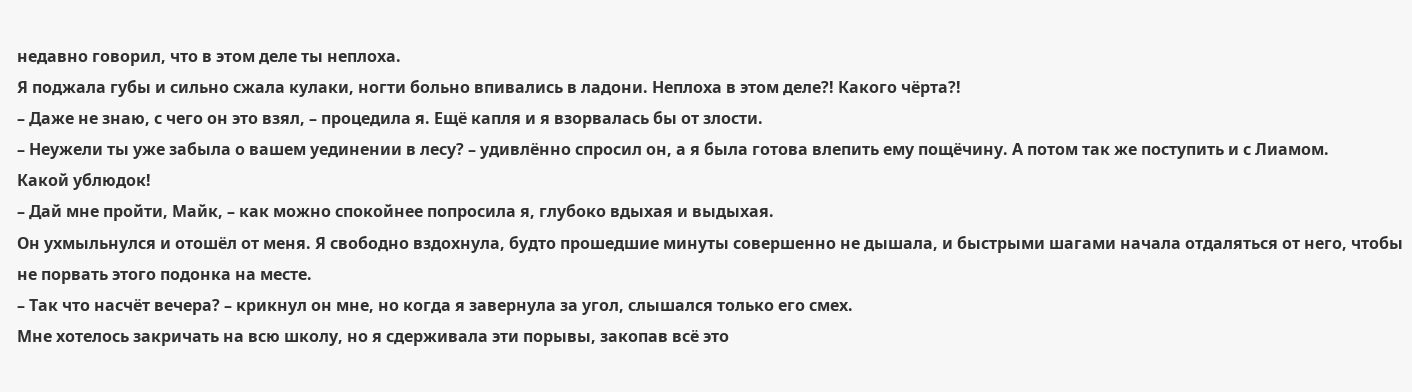недавно говорил, что в этом деле ты неплоха.
Я поджала губы и сильно сжала кулаки, ногти больно впивались в ладони. Неплоха в этом деле?! Какого чёрта?!
– Даже не знаю, с чего он это взял, – процедила я. Ещё капля и я взорвалась бы от злости.
– Неужели ты уже забыла о вашем уединении в лесу? – удивлённо спросил он, а я была готова влепить ему пощёчину. А потом так же поступить и с Лиамом.
Какой ублюдок!
– Дай мне пройти, Майк, – как можно спокойнее попросила я, глубоко вдыхая и выдыхая.
Он ухмыльнулся и отошёл от меня. Я свободно вздохнула, будто прошедшие минуты совершенно не дышала, и быстрыми шагами начала отдаляться от него, чтобы не порвать этого подонка на месте.
– Так что насчёт вечера? – крикнул он мне, но когда я завернула за угол, слышался только его смех.
Мне хотелось закричать на всю школу, но я сдерживала эти порывы, закопав всё это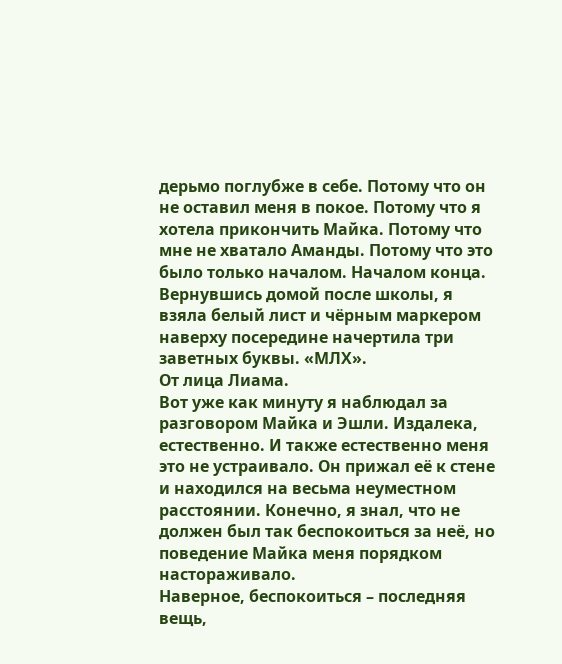дерьмо поглубже в себе. Потому что он не оставил меня в покое. Потому что я хотела прикончить Майка. Потому что мне не хватало Аманды. Потому что это было только началом. Началом конца.
Вернувшись домой после школы, я взяла белый лист и чёрным маркером наверху посередине начертила три заветных буквы. «МЛХ».
От лица Лиама.
Вот уже как минуту я наблюдал за разговором Майка и Эшли. Издалека, естественно. И также естественно меня это не устраивало. Он прижал её к стене и находился на весьма неуместном расстоянии. Конечно, я знал, что не должен был так беспокоиться за неё, но поведение Майка меня порядком настораживало.
Наверное, беспокоиться – последняя вещь,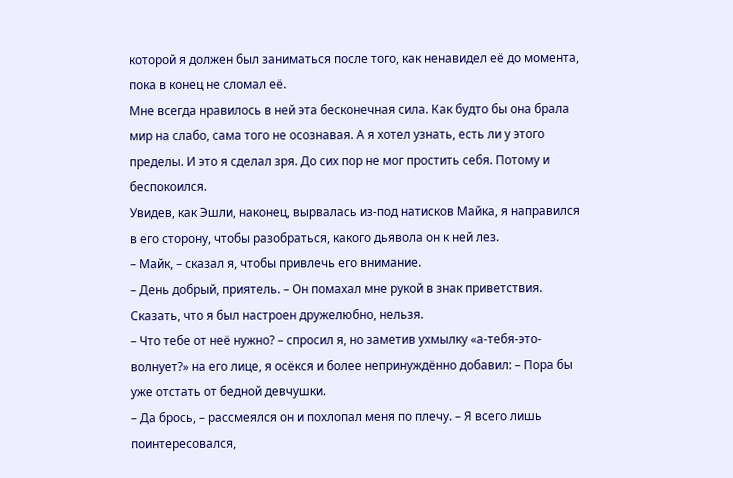которой я должен был заниматься после того, как ненавидел её до момента, пока в конец не сломал её.
Мне всегда нравилось в ней эта бесконечная сила. Как будто бы она брала мир на слабо, сама того не осознавая. А я хотел узнать, есть ли у этого пределы. И это я сделал зря. До сих пор не мог простить себя. Потому и беспокоился.
Увидев, как Эшли, наконец, вырвалась из-под натисков Майка, я направился в его сторону, чтобы разобраться, какого дьявола он к ней лез.
– Майк, – сказал я, чтобы привлечь его внимание.
– День добрый, приятель. – Он помахал мне рукой в знак приветствия. Сказать, что я был настроен дружелюбно, нельзя.
– Что тебе от неё нужно? – спросил я, но заметив ухмылку «а-тебя-это-волнует?» на его лице, я осёкся и более непринуждённо добавил: – Пора бы уже отстать от бедной девчушки.
– Да брось, – рассмеялся он и похлопал меня по плечу. – Я всего лишь поинтересовался,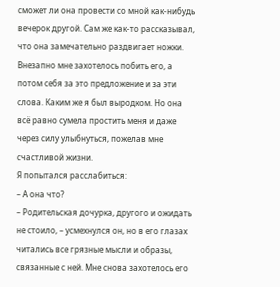сможет ли она провести со мной как-нибудь вечерок другой. Сам же как-то рассказывал, что она замечательно раздвигает ножки.
Внезапно мне захотелось побить его, а потом себя за это предложение и за эти слова. Каким же я был выродком. Но она всё равно сумела простить меня и даже через силу улыбнуться, пожелав мне счастливой жизни.
Я попытался расслабиться:
– А она что?
– Родительская дочурка, другого и ожидать не стоило, – усмехнулся он, но в его глазах читались все грязные мысли и образы, связанные с ней. Мне снова захотелось его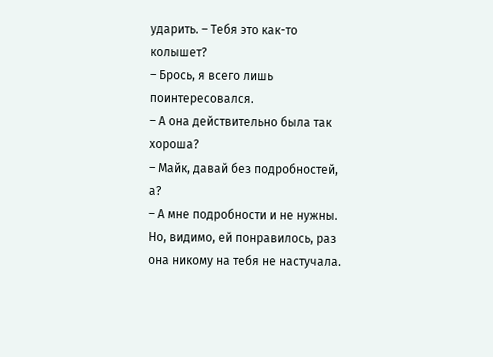ударить. – Тебя это как-то колышет?
– Брось, я всего лишь поинтересовался.
– А она действительно была так хороша?
– Майк, давай без подробностей, а?
– А мне подробности и не нужны. Но, видимо, ей понравилось, раз она никому на тебя не настучала.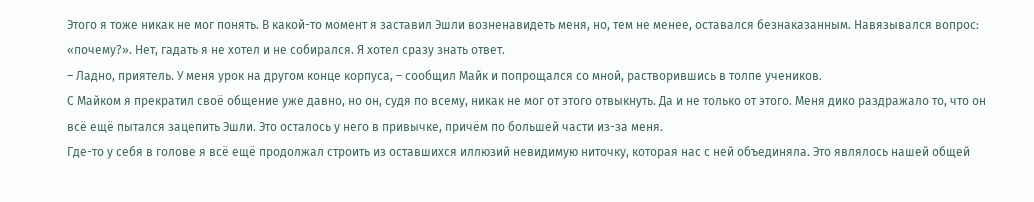Этого я тоже никак не мог понять. В какой-то момент я заставил Эшли возненавидеть меня, но, тем не менее, оставался безнаказанным. Навязывался вопрос: «почему?». Нет, гадать я не хотел и не собирался. Я хотел сразу знать ответ.
– Ладно, приятель. У меня урок на другом конце корпуса, – сообщил Майк и попрощался со мной, растворившись в толпе учеников.
С Майком я прекратил своё общение уже давно, но он, судя по всему, никак не мог от этого отвыкнуть. Да и не только от этого. Меня дико раздражало то, что он всё ещё пытался зацепить Эшли. Это осталось у него в привычке, причём по большей части из-за меня.
Где-то у себя в голове я всё ещё продолжал строить из оставшихся иллюзий невидимую ниточку, которая нас с ней объединяла. Это являлось нашей общей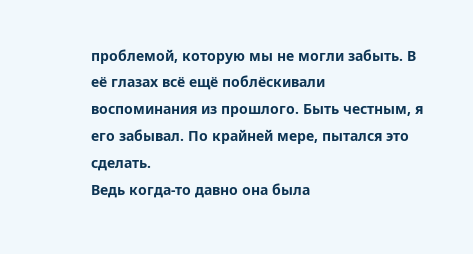проблемой, которую мы не могли забыть. В её глазах всё ещё поблёскивали воспоминания из прошлого. Быть честным, я его забывал. По крайней мере, пытался это сделать.
Ведь когда-то давно она была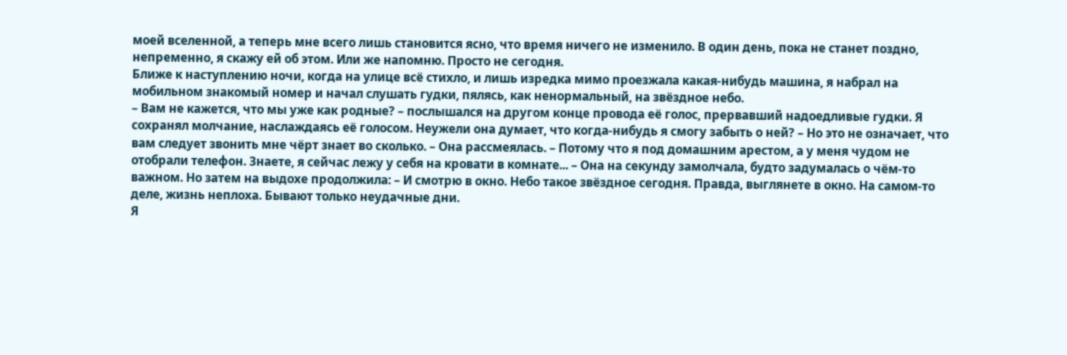моей вселенной, а теперь мне всего лишь становится ясно, что время ничего не изменило. В один день, пока не станет поздно, непременно, я скажу ей об этом. Или же напомню. Просто не сегодня.
Ближе к наступлению ночи, когда на улице всё стихло, и лишь изредка мимо проезжала какая-нибудь машина, я набрал на мобильном знакомый номер и начал слушать гудки, пялясь, как ненормальный, на звёздное небо.
– Вам не кажется, что мы уже как родные? – послышался на другом конце провода её голос, прервавший надоедливые гудки. Я сохранял молчание, наслаждаясь её голосом. Неужели она думает, что когда-нибудь я смогу забыть о ней? – Но это не означает, что вам следует звонить мне чёрт знает во сколько. – Она рассмеялась. – Потому что я под домашним арестом, а у меня чудом не отобрали телефон. Знаете, я сейчас лежу у себя на кровати в комнате... – Она на секунду замолчала, будто задумалась о чём-то важном. Но затем на выдохе продолжила: – И смотрю в окно. Небо такое звёздное сегодня. Правда, выглянете в окно. На самом-то деле, жизнь неплоха. Бывают только неудачные дни.
Я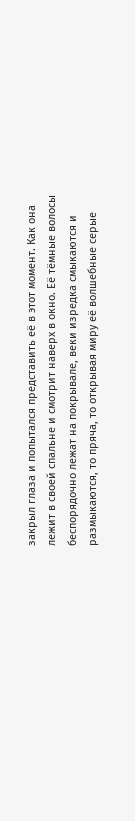закрыл глаза и попытался представить её в этот момент. Как она лежит в своей спальне и смотрит наверх в окно. Её тёмные волосы беспорядочно лежат на покрывале, веки изредка смыкаются и размыкаются, то пряча, то открывая миру её волшебные серые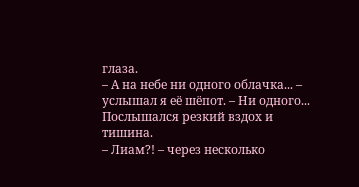глаза.
– А на небе ни одного облачка... – услышал я её шёпот. – Ни одного...
Послышался резкий вздох и тишина.
– Лиам?! – через несколько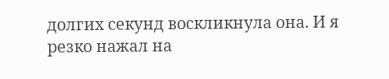долгих секунд воскликнула она. И я резко нажал на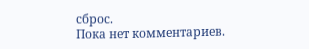сброс.
Пока нет комментариев.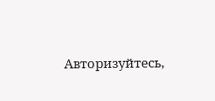Авторизуйтесь,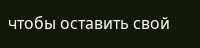чтобы оставить свой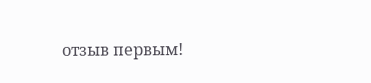отзыв первым!